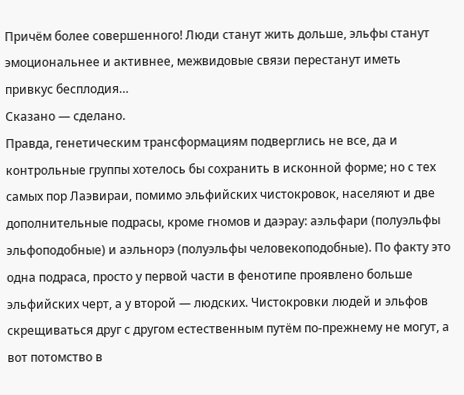Причём более совершенного! Люди станут жить дольше, эльфы станут эмоциональнее и активнее, межвидовые связи перестанут иметь привкус бесплодия…
Сказано — сделано.
Правда, генетическим трансформациям подверглись не все, да и контрольные группы хотелось бы сохранить в исконной форме; но с тех самых пор Лаэвираи, помимо эльфийских чистокровок, населяют и две дополнительные подрасы, кроме гномов и даэрау: аэльфари (полуэльфы эльфоподобные) и аэльнорэ (полуэльфы человекоподобные). По факту это одна подраса, просто у первой части в фенотипе проявлено больше эльфийских черт, а у второй — людских. Чистокровки людей и эльфов скрещиваться друг с другом естественным путём по-прежнему не могут, а вот потомство в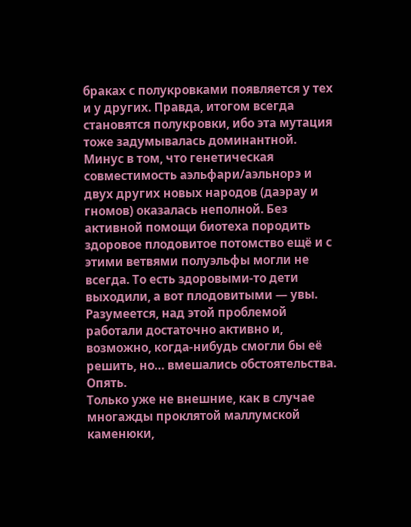браках с полукровками появляется у тех и у других. Правда, итогом всегда становятся полукровки, ибо эта мутация тоже задумывалась доминантной.
Минус в том, что генетическая совместимость аэльфари/аэльнорэ и двух других новых народов (даэрау и гномов) оказалась неполной. Без активной помощи биотеха породить здоровое плодовитое потомство ещё и с этими ветвями полуэльфы могли не всегда. То есть здоровыми-то дети выходили, а вот плодовитыми — увы. Разумеется, над этой проблемой работали достаточно активно и, возможно, когда-нибудь смогли бы её решить, но… вмешались обстоятельства. Опять.
Только уже не внешние, как в случае многажды проклятой маллумской каменюки,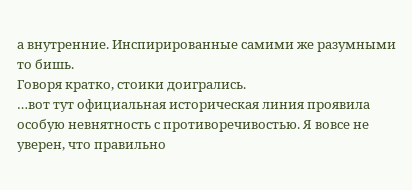а внутренние. Инспирированные самими же разумными то бишь.
Говоря кратко, стоики доигрались.
…вот тут официальная историческая линия проявила особую невнятность с противоречивостью. Я вовсе не уверен, что правильно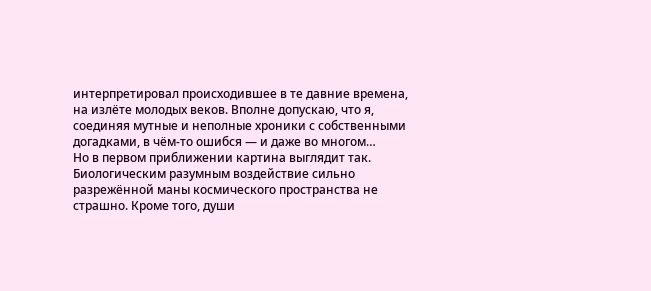интерпретировал происходившее в те давние времена, на излёте молодых веков. Вполне допускаю, что я, соединяя мутные и неполные хроники с собственными догадками, в чём-то ошибся — и даже во многом…
Но в первом приближении картина выглядит так.
Биологическим разумным воздействие сильно разрежённой маны космического пространства не страшно. Кроме того, души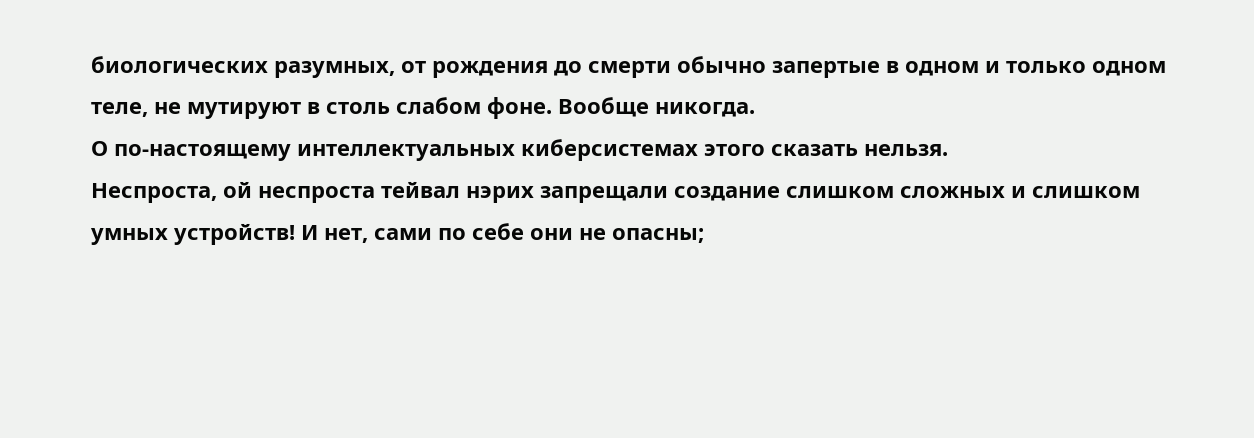биологических разумных, от рождения до смерти обычно запертые в одном и только одном теле, не мутируют в столь слабом фоне. Вообще никогда.
О по-настоящему интеллектуальных киберсистемах этого сказать нельзя.
Неспроста, ой неспроста тейвал нэрих запрещали создание слишком сложных и слишком умных устройств! И нет, сами по себе они не опасны;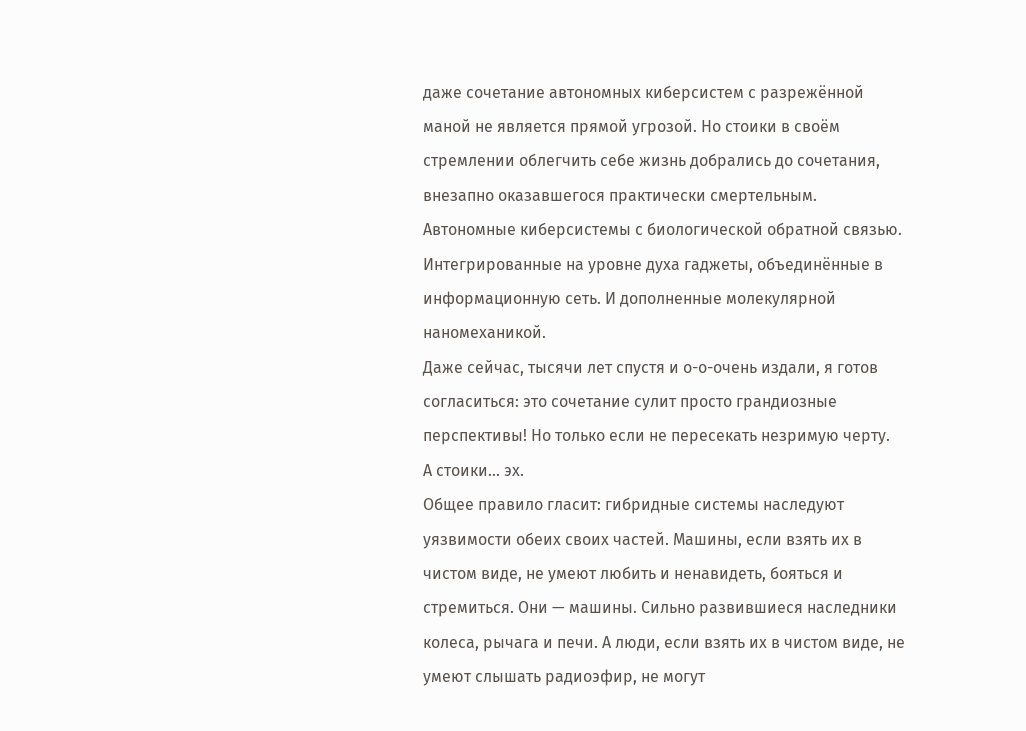даже сочетание автономных киберсистем с разрежённой маной не является прямой угрозой. Но стоики в своём стремлении облегчить себе жизнь добрались до сочетания, внезапно оказавшегося практически смертельным.
Автономные киберсистемы с биологической обратной связью. Интегрированные на уровне духа гаджеты, объединённые в информационную сеть. И дополненные молекулярной наномеханикой.
Даже сейчас, тысячи лет спустя и о-о-очень издали, я готов согласиться: это сочетание сулит просто грандиозные перспективы! Но только если не пересекать незримую черту.
А стоики… эх.
Общее правило гласит: гибридные системы наследуют уязвимости обеих своих частей. Машины, если взять их в чистом виде, не умеют любить и ненавидеть, бояться и стремиться. Они — машины. Сильно развившиеся наследники колеса, рычага и печи. А люди, если взять их в чистом виде, не умеют слышать радиоэфир, не могут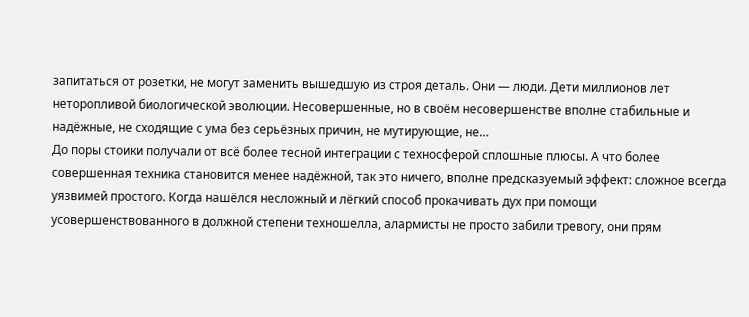запитаться от розетки, не могут заменить вышедшую из строя деталь. Они — люди. Дети миллионов лет неторопливой биологической эволюции. Несовершенные, но в своём несовершенстве вполне стабильные и надёжные, не сходящие с ума без серьёзных причин, не мутирующие, не…
До поры стоики получали от всё более тесной интеграции с техносферой сплошные плюсы. А что более совершенная техника становится менее надёжной, так это ничего, вполне предсказуемый эффект: сложное всегда уязвимей простого. Когда нашёлся несложный и лёгкий способ прокачивать дух при помощи усовершенствованного в должной степени техношелла, алармисты не просто забили тревогу, они прям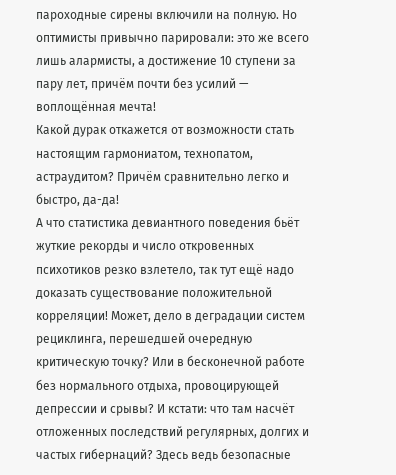пароходные сирены включили на полную. Но оптимисты привычно парировали: это же всего лишь алармисты, а достижение 10 ступени за пару лет, причём почти без усилий — воплощённая мечта!
Какой дурак откажется от возможности стать настоящим гармониатом, технопатом, астраудитом? Причём сравнительно легко и быстро, да-да!
А что статистика девиантного поведения бьёт жуткие рекорды и число откровенных психотиков резко взлетело, так тут ещё надо доказать существование положительной корреляции! Может, дело в деградации систем рециклинга, перешедшей очередную критическую точку? Или в бесконечной работе без нормального отдыха, провоцирующей депрессии и срывы? И кстати: что там насчёт отложенных последствий регулярных, долгих и частых гибернаций? Здесь ведь безопасные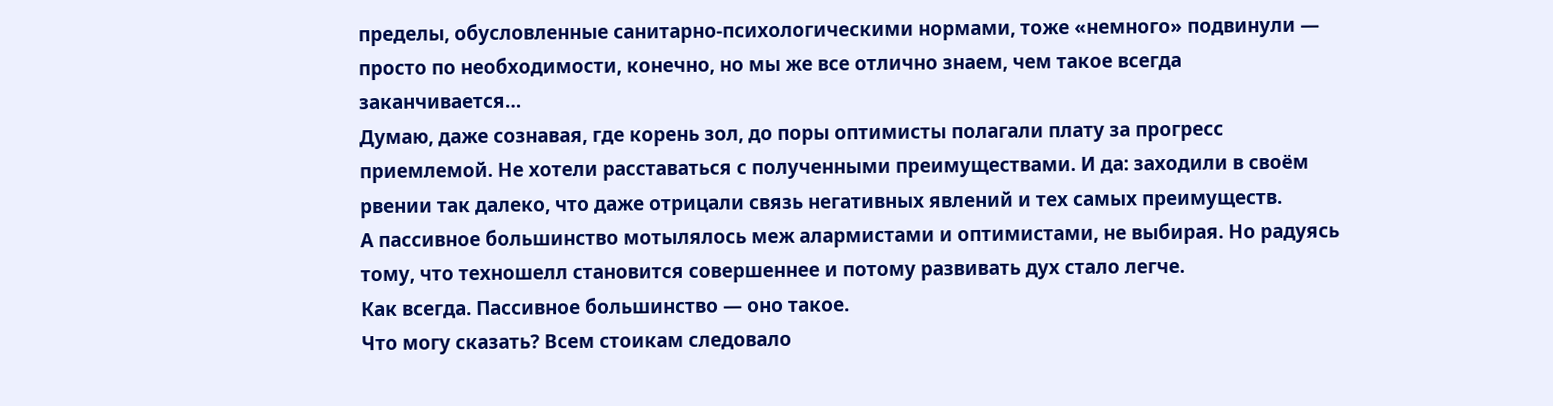пределы, обусловленные санитарно-психологическими нормами, тоже «немного» подвинули — просто по необходимости, конечно, но мы же все отлично знаем, чем такое всегда заканчивается…
Думаю, даже сознавая, где корень зол, до поры оптимисты полагали плату за прогресс приемлемой. Не хотели расставаться с полученными преимуществами. И да: заходили в своём рвении так далеко, что даже отрицали связь негативных явлений и тех самых преимуществ.
А пассивное большинство мотылялось меж алармистами и оптимистами, не выбирая. Но радуясь тому, что техношелл становится совершеннее и потому развивать дух стало легче.
Как всегда. Пассивное большинство — оно такое.
Что могу сказать? Всем стоикам следовало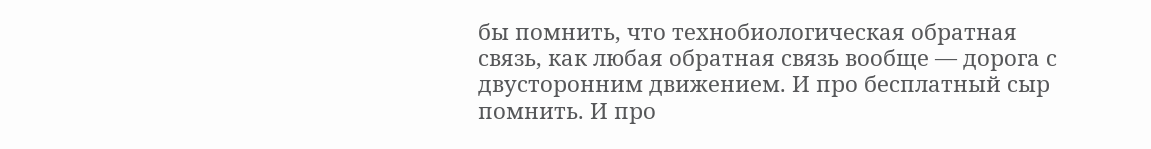бы помнить, что технобиологическая обратная связь, как любая обратная связь вообще — дорога с двусторонним движением. И про бесплатный сыр помнить. И про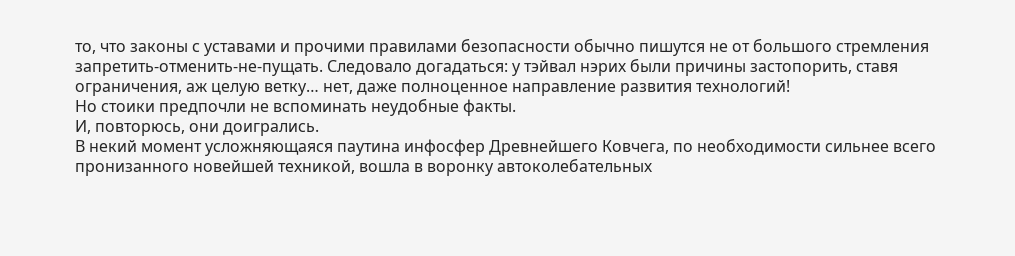то, что законы с уставами и прочими правилами безопасности обычно пишутся не от большого стремления запретить-отменить-не-пущать. Следовало догадаться: у тэйвал нэрих были причины застопорить, ставя ограничения, аж целую ветку… нет, даже полноценное направление развития технологий!
Но стоики предпочли не вспоминать неудобные факты.
И, повторюсь, они доигрались.
В некий момент усложняющаяся паутина инфосфер Древнейшего Ковчега, по необходимости сильнее всего пронизанного новейшей техникой, вошла в воронку автоколебательных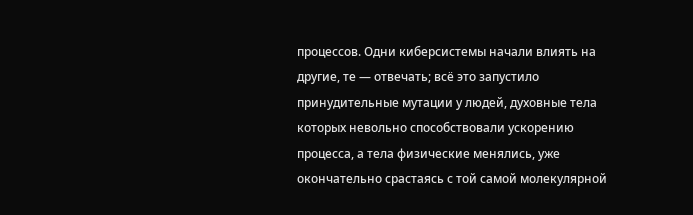процессов. Одни киберсистемы начали влиять на другие, те — отвечать; всё это запустило принудительные мутации у людей, духовные тела которых невольно способствовали ускорению процесса, а тела физические менялись, уже окончательно срастаясь с той самой молекулярной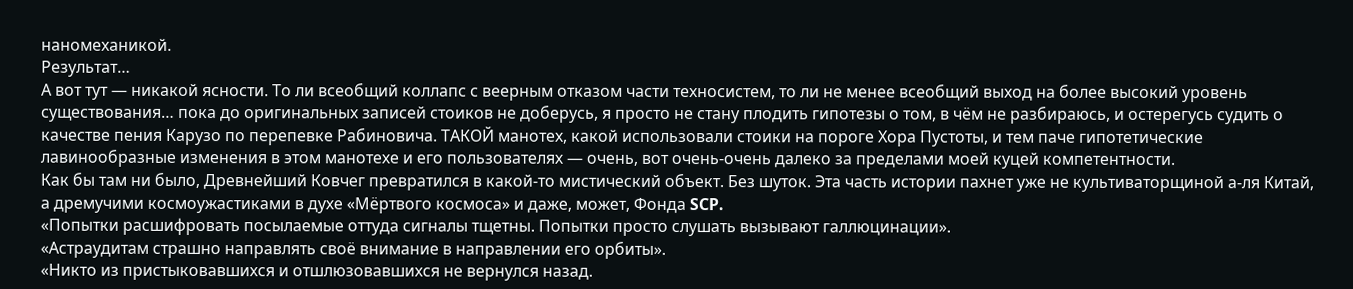наномеханикой.
Результат…
А вот тут — никакой ясности. То ли всеобщий коллапс с веерным отказом части техносистем, то ли не менее всеобщий выход на более высокий уровень существования… пока до оригинальных записей стоиков не доберусь, я просто не стану плодить гипотезы о том, в чём не разбираюсь, и остерегусь судить о качестве пения Карузо по перепевке Рабиновича. ТАКОЙ манотех, какой использовали стоики на пороге Хора Пустоты, и тем паче гипотетические лавинообразные изменения в этом манотехе и его пользователях — очень, вот очень-очень далеко за пределами моей куцей компетентности.
Как бы там ни было, Древнейший Ковчег превратился в какой-то мистический объект. Без шуток. Эта часть истории пахнет уже не культиваторщиной а-ля Китай, а дремучими космоужастиками в духе «Мёртвого космоса» и даже, может, Фонда SCP.
«Попытки расшифровать посылаемые оттуда сигналы тщетны. Попытки просто слушать вызывают галлюцинации».
«Астраудитам страшно направлять своё внимание в направлении его орбиты».
«Никто из пристыковавшихся и отшлюзовавшихся не вернулся назад.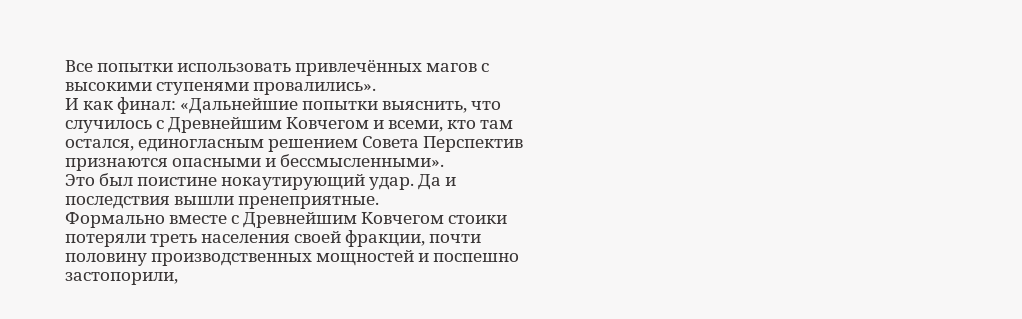Все попытки использовать привлечённых магов с высокими ступенями провалились».
И как финал: «Дальнейшие попытки выяснить, что случилось с Древнейшим Ковчегом и всеми, кто там остался, единогласным решением Совета Перспектив признаются опасными и бессмысленными».
Это был поистине нокаутирующий удар. Да и последствия вышли пренеприятные.
Формально вместе с Древнейшим Ковчегом стоики потеряли треть населения своей фракции, почти половину производственных мощностей и поспешно застопорили,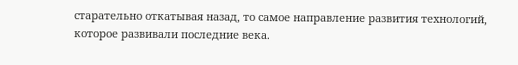старательно откатывая назад, то самое направление развития технологий, которое развивали последние века.